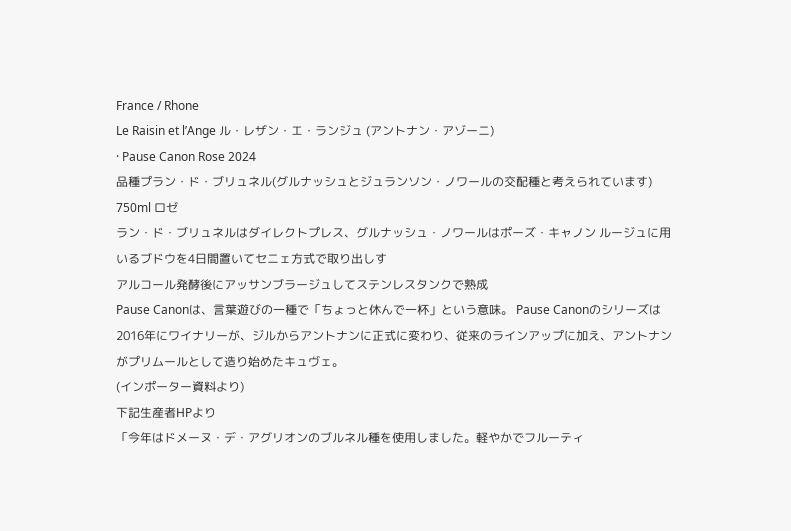France / Rhone
Le Raisin et l’Ange ル・レザン・エ・ランジュ (アントナン・アゾーニ)
· Pause Canon Rose 2024
品種プラン・ド・ブリュネル(グルナッシュとジュランソン・ノワールの交配種と考えられています)
750ml ロゼ
ラン・ド・ブリュネルはダイレクトプレス、グルナッシュ・ノワールはポーズ・キャノン ルージュに用いるブドウを4日間置いてセニェ方式で取り出しす
アルコール発酵後にアッサンブラージュしてステンレスタンクで熟成
Pause Canonは、言葉遊びの一種で「ちょっと休んで一杯」という意味。 Pause Canonのシリーズは2016年にワイナリーが、ジルからアントナンに正式に変わり、従来のラインアップに加え、アントナンがプリムールとして造り始めたキュヴェ。
(インポーター資料より)
下記生産者HPより
「今年はドメーヌ・デ・アグリオンのブルネル種を使用しました。軽やかでフルーティ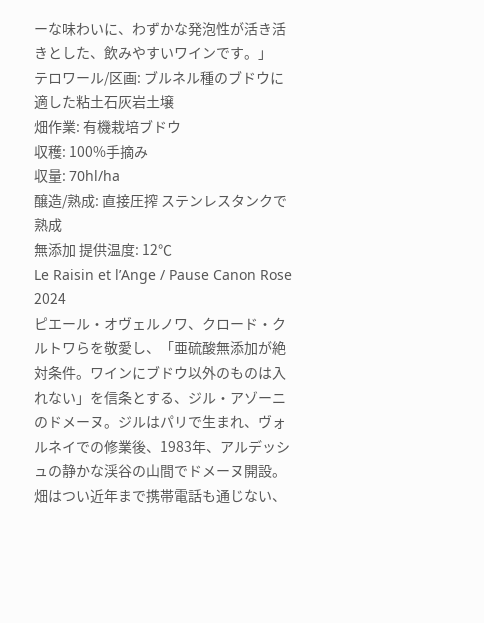ーな味わいに、わずかな発泡性が活き活きとした、飲みやすいワインです。」
テロワール/区画: ブルネル種のブドウに適した粘土石灰岩土壌
畑作業: 有機栽培ブドウ
収穫: 100%手摘み
収量: 70hl/ha
醸造/熟成: 直接圧搾 ステンレスタンクで熟成
無添加 提供温度: 12℃
Le Raisin et l’Ange / Pause Canon Rose 2024
ピエール・オヴェルノワ、クロード・クルトワらを敬愛し、「亜硫酸無添加が絶対条件。ワインにブドウ以外のものは入れない」を信条とする、ジル・アゾーニのドメーヌ。ジルはパリで生まれ、ヴォルネイでの修業後、1983年、アルデッシュの静かな渓谷の山間でドメーヌ開設。畑はつい近年まで携帯電話も通じない、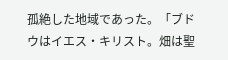孤絶した地域であった。「ブドウはイエス・キリスト。畑は聖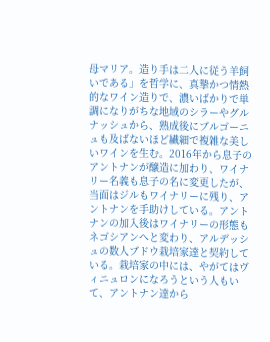母マリア。造り手は二人に従う羊飼いである」を哲学に、真摯かつ情熱的なワイン造りで、濃いばかりで単調になりがちな地域のシラーやグルナッシュから、熟成後にブルゴーニュも及ばないほど繊細で複雑な美しいワインを生む。2016年から息子のアントナンが醸造に加わり、ワイナリー名義も息子の名に変更したが、当面はジルもワイナリーに残り、アントナンを手助けしている。アントナンの加入後はワイナリーの形態もネゴシアンへと変わり、アルデッシュの数人ブドウ栽培家達と契約している。栽培家の中には、やがてはヴィニュロンになろうという人もいて、アントナン達から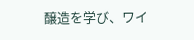醸造を学び、ワイ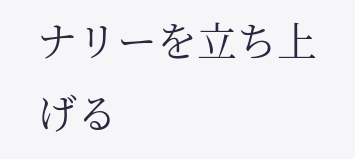ナリーを立ち上げる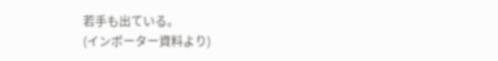若手も出ている。
(インポーター資料より)